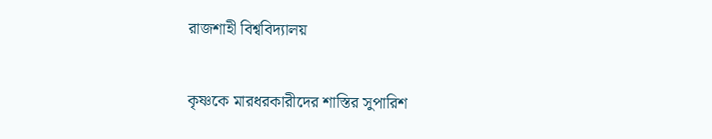রাজশাহী বিশ্ববিদ্যালয়

কৃষ্ণকে মারধরকারীদের শাস্তির সুপারিশ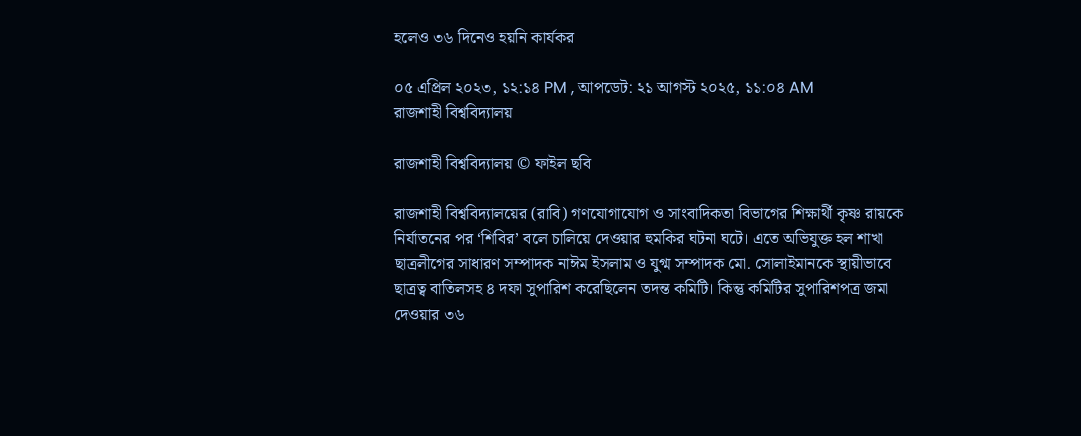হলেও ৩৬ দিনেও হয়নি কার্যকর

০৫ এপ্রিল ২০২৩, ১২:১৪ PM , আপডেট: ২১ আগস্ট ২০২৫, ১১:০৪ AM
রাজশাহী বিশ্ববিদ্যালয়

রাজশাহী বিশ্ববিদ্যালয় © ফাইল ছবি

রাজশাহী বিশ্ববিদ্যালয়ের (রাবি) গণযোগাযোগ ও সাংবাদিকতা বিভাগের শিক্ষার্থী কৃষ্ণ রায়কে নির্যাতনের পর ‘শিবির’ বলে চালিয়ে দেওয়ার হুমকির ঘটনা ঘটে। এতে অভিযুক্ত হল শাখা ছাত্রলীগের সাধারণ সম্পাদক নাঈম ইসলাম ও যুগ্ম সম্পাদক মো. সোলাইমানকে স্থায়ীভাবে ছাত্রত্ব বাতিলসহ ৪ দফা সুপারিশ করেছিলেন তদন্ত কমিটি। কিন্তু কমিটির সুপারিশপত্র জমা দেওয়ার ৩৬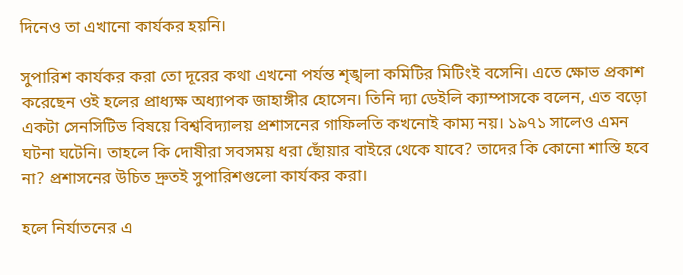দিনেও তা এখানো কার্যকর হয়নি।

সুপারিশ কার্যকর করা তো দূরের কথা এখনো পর্যন্ত শৃঙ্খলা কমিটির মিটিংই বসেনি। এতে ক্ষোভ প্রকাশ করেছেন ওই হলের প্রাধ্যক্ষ অধ্যাপক জাহাঙ্গীর হোসেন। তিনি দ্যা ডেইলি ক্যাম্পাসকে বলেন, এত বড়ো একটা সেনসিটিভ বিষয়ে বিশ্ববিদ্যালয় প্রশাসনের গাফিলতি কখনোই কাম্য নয়। ১৯৭১ সালেও এমন ঘটনা ঘটেনি। তাহলে কি দোষীরা সবসময় ধরা ছোঁয়ার বাইরে থেকে যাবে? তাদের কি কোনো শাস্তি হবে না? প্রশাসনের উচিত দ্রুতই সুপারিশগুলো কার্যকর করা।

হলে নির্যাতনের এ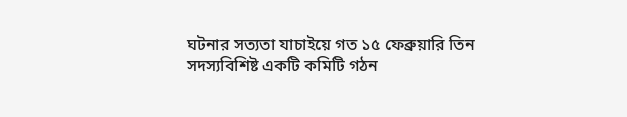ঘটনার সত্যতা যাচাইয়ে গত ১৫ ফেব্রুয়ারি তিন সদস্যবিশিষ্ট একটি কমিটি গঠন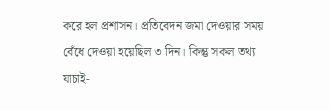করে হল প্রশাসন। প্রতিবেদন জমা দেওয়ার সময় বেঁধে দেওয়া হয়েছিল ৩ দিন। কিন্তু সকল তথ্য যাচাই-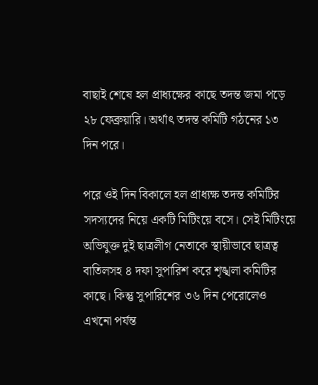বাছাই শেষে হল প্রাধ্যক্ষের কাছে তদন্ত জমা পড়ে ২৮ ফেব্রুয়ারি। অর্থাৎ তদন্ত কমিটি গঠনের ১৩ দিন পরে।

পরে ওই দিন বিকালে হল প্রাধ্যক্ষ তদন্ত কমিটির সদস্যদের নিয়ে একটি মিটিংয়ে বসে। সেই মিটিংয়ে অভিযুক্ত দুই ছাত্রলীগ নেতাকে স্থায়ীভাবে ছাত্রত্ব বাতিলসহ ৪ দফা সুপারিশ করে শৃঙ্খলা কমিটির কাছে। কিন্তু সুপারিশের ৩৬ দিন পেরোলেও এখনো পর্যন্ত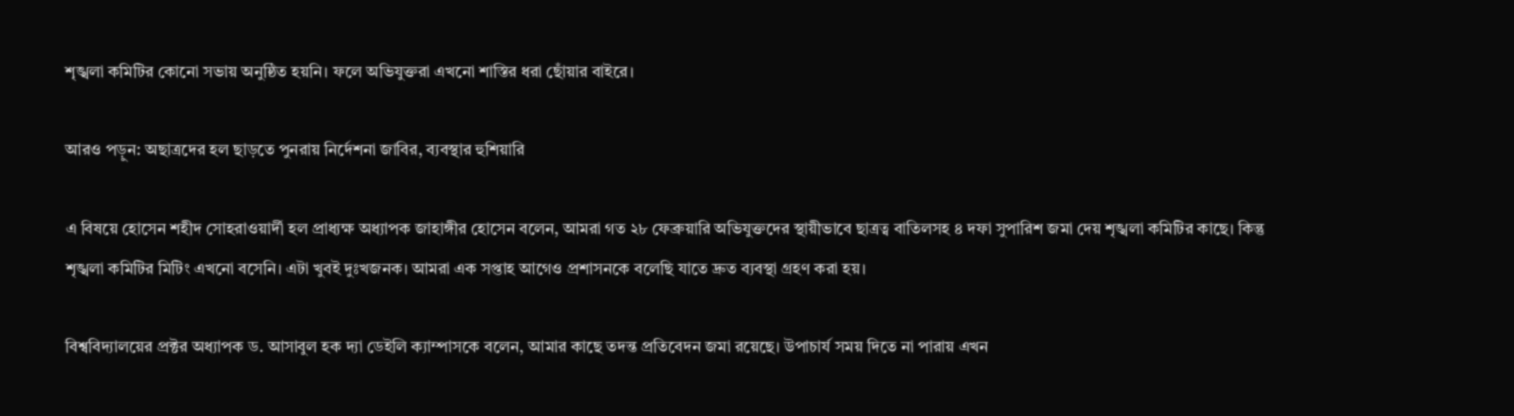শৃঙ্খলা কমিটির কোনো সভায় অনুষ্ঠিত হয়নি। ফলে অভিযুক্তরা এখনো শাস্তির ধরা ছোঁয়ার বাইরে।

আরও পড়ুন: অছাত্রদের হল ছাড়তে পুনরায় নির্দেশনা জাবির, ব্যবস্থার হুশিয়ারি

এ বিষয়ে হোসেন শহীদ সোহরাওয়ার্দী হল প্রাধ্যক্ষ অধ্যাপক জাহাঙ্গীর হোসেন বলেন, আমরা গত ২৮ ফেব্রুয়ারি অভিযুক্তদের স্থায়ীভাবে ছাত্রত্ব বাতিলসহ ৪ দফা সুপারিশ জমা দেয় শৃঙ্খলা কমিটির কাছে। কিন্তু শৃঙ্খলা কমিটির মিটিং এখনো বসেনি। এটা খুবই দুঃখজনক। আমরা এক সপ্তাহ আগেও প্রশাসনকে বলেছি যাতে দ্রুত ব্যবস্থা গ্রহণ করা হয়।

বিশ্ববিদ্যালয়ের প্রক্টর অধ্যাপক ড. আসাবুল হক দ্যা ডেইলি ক্যাম্পাসকে বলেন, আমার কাছে তদন্ত প্রতিবেদন জমা রয়েছে। উপাচার্য সময় দিতে না পারায় এখন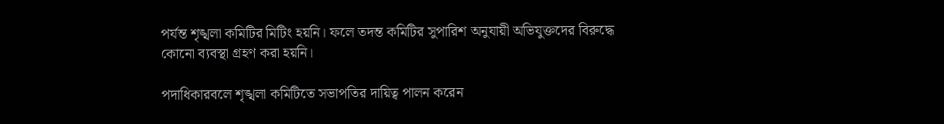পর্যন্ত শৃঙ্খলা কমিটির মিটিং হয়নি। ফলে তদন্ত কমিটির সুপারিশ অনুযায়ী অভিযুক্তদের বিরুদ্ধে কোনো ব্যবস্থা গ্রহণ করা হয়নি।

পদাধিকারবলে শৃঙ্খলা কমিটিতে সভাপতির দায়িত্ব পালন করেন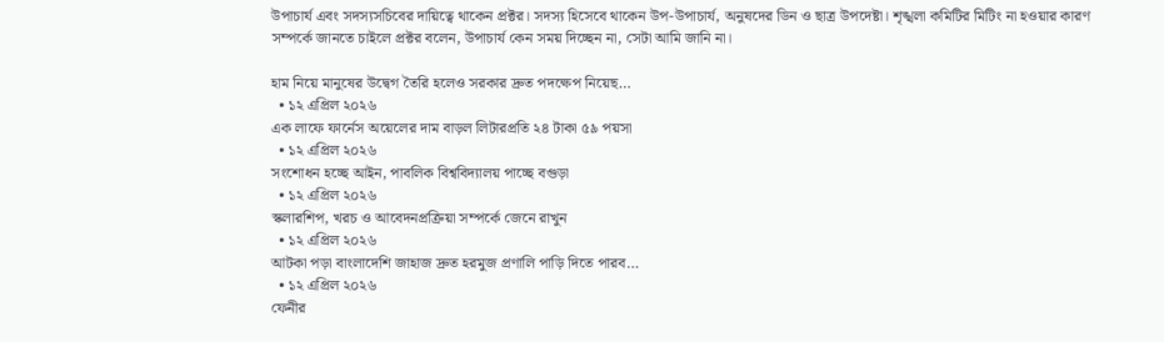উপাচার্য এবং সদস্যসচিবের দায়িত্বে থাকেন প্রক্টর। সদস্য হিসেবে থাকেন উপ-উপাচার্য, অনুষদের ডিন ও ছাত্র উপদেষ্টা। শৃঙ্খলা কমিটির মিটিং না হওয়ার কারণ সম্পর্কে জানতে চাইলে প্রক্টর বলেন, উপাচার্য কেন সময় দিচ্ছেন না, সেটা আমি জানি না।

হাম নিয়ে মানুষের উদ্বেগ তৈরি হলেও সরকার দ্রুত পদক্ষেপ নিয়েছ…
  • ১২ এপ্রিল ২০২৬
এক লাফে ফার্নেস অয়েলের দাম বাড়ল লিটারপ্রতি ২৪ টাকা ৫৯ পয়সা
  • ১২ এপ্রিল ২০২৬
সংশোধন হচ্ছে আইন, পাবলিক বিশ্ববিদ্যালয় পাচ্ছে বগুড়া
  • ১২ এপ্রিল ২০২৬
স্কলারশিপ, খরচ ও আবেদনপ্রক্রিয়া সম্পর্কে জেনে রাখুন
  • ১২ এপ্রিল ২০২৬
আটকা পড়া বাংলাদেশি জাহাজ দ্রুত হরমুজ প্রণালি পাড়ি দিতে পারব…
  • ১২ এপ্রিল ২০২৬
ফেনীর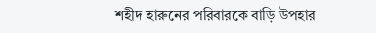শহীদ হারুনের পরিবারকে বাড়ি উপহার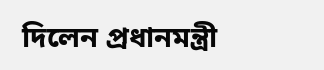দিলেন প্রধানমন্ত্রী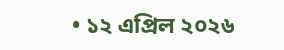• ১২ এপ্রিল ২০২৬